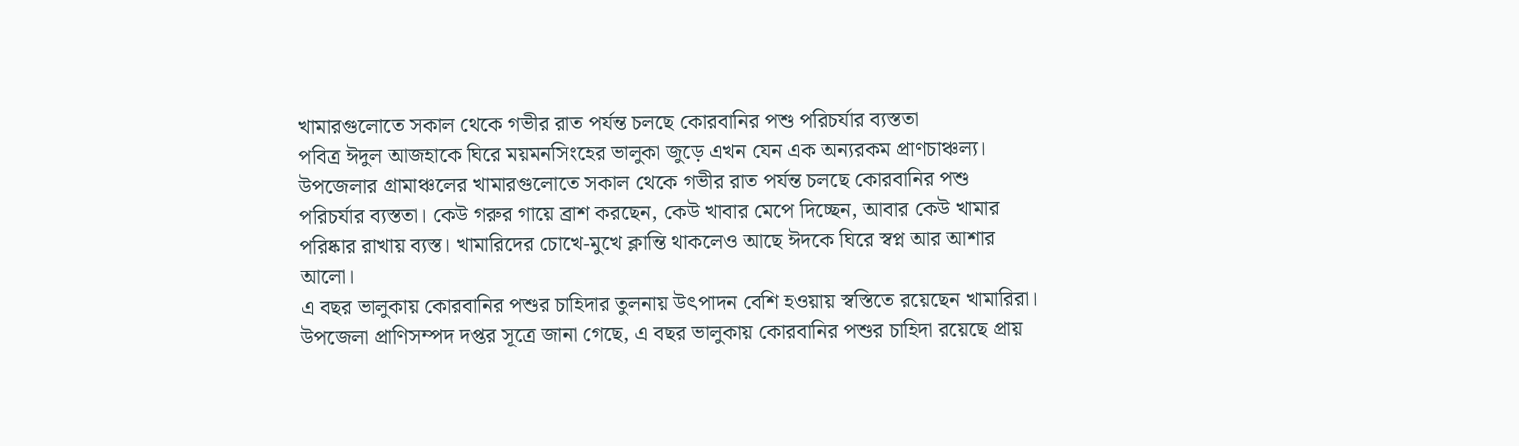খামারগুলোতে সকাল থেকে গভীর রাত পর্যন্ত চলছে কোরবানির পশু পরিচর্যার ব্যস্ততা
পবিত্র ঈদুল আজহাকে ঘিরে ময়মনসিংহের ভালুকা জুড়ে এখন যেন এক অন্যরকম প্রাণচাঞ্চল্য। উপজেলার গ্রামাঞ্চলের খামারগুলোতে সকাল থেকে গভীর রাত পর্যন্ত চলছে কোরবানির পশু পরিচর্যার ব্যস্ততা। কেউ গরুর গায়ে ব্রাশ করছেন, কেউ খাবার মেপে দিচ্ছেন, আবার কেউ খামার পরিষ্কার রাখায় ব্যস্ত। খামারিদের চোখে-মুখে ক্লান্তি থাকলেও আছে ঈদকে ঘিরে স্বপ্ন আর আশার আলো।
এ বছর ভালুকায় কোরবানির পশুর চাহিদার তুলনায় উৎপাদন বেশি হওয়ায় স্বস্তিতে রয়েছেন খামারিরা। উপজেলা প্রাণিসম্পদ দপ্তর সূত্রে জানা গেছে, এ বছর ভালুকায় কোরবানির পশুর চাহিদা রয়েছে প্রায়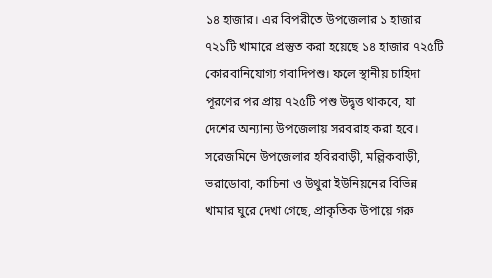১৪ হাজার। এর বিপরীতে উপজেলার ১ হাজার ৭২১টি খামারে প্রস্তুত করা হয়েছে ১৪ হাজার ৭২৫টি কোরবানিযোগ্য গবাদিপশু। ফলে স্থানীয় চাহিদা পূরণের পর প্রায় ৭২৫টি পশু উদ্বৃত্ত থাকবে, যা দেশের অন্যান্য উপজেলায় সরবরাহ করা হবে।
সরেজমিনে উপজেলার হবিরবাড়ী, মল্লিকবাড়ী, ভরাডোবা, কাচিনা ও উথুরা ইউনিয়নের বিভিন্ন খামার ঘুরে দেখা গেছে, প্রাকৃতিক উপায়ে গরু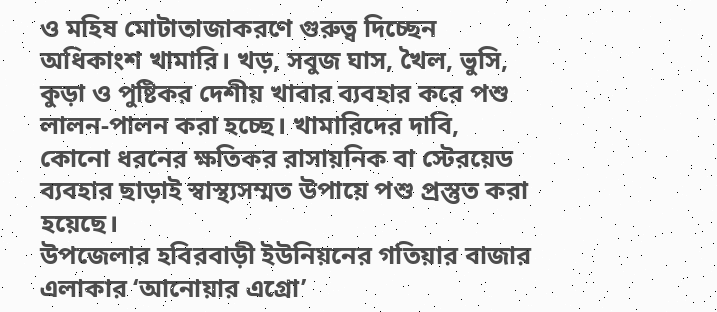ও মহিষ মোটাতাজাকরণে গুরুত্ব দিচ্ছেন অধিকাংশ খামারি। খড়, সবুজ ঘাস, খৈল, ভুসি, কুড়া ও পুষ্টিকর দেশীয় খাবার ব্যবহার করে পশু লালন-পালন করা হচ্ছে। খামারিদের দাবি, কোনো ধরনের ক্ষতিকর রাসায়নিক বা স্টেরয়েড ব্যবহার ছাড়াই স্বাস্থ্যসম্মত উপায়ে পশু প্রস্তুত করা হয়েছে।
উপজেলার হবিরবাড়ী ইউনিয়নের গতিয়ার বাজার এলাকার ‘আনোয়ার এগ্রো’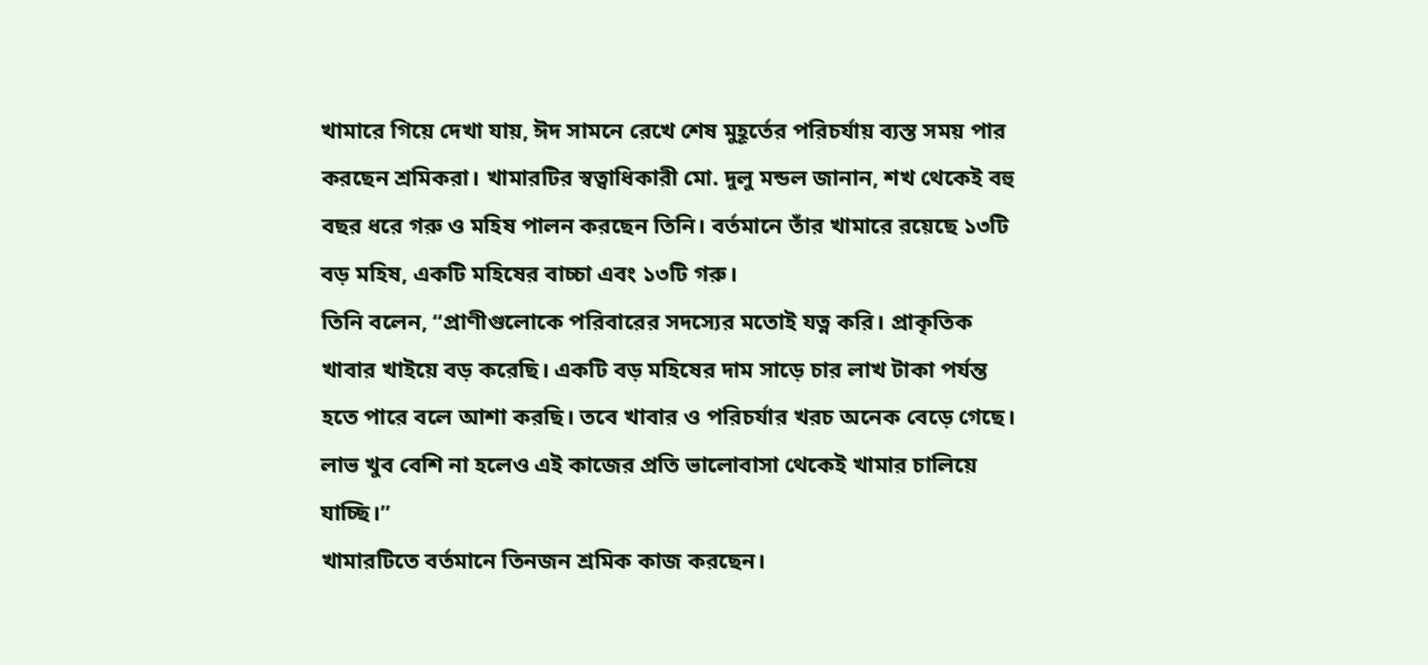খামারে গিয়ে দেখা যায়, ঈদ সামনে রেখে শেষ মুহূর্তের পরিচর্যায় ব্যস্ত সময় পার করছেন শ্রমিকরা। খামারটির স্বত্বাধিকারী মো. দুলু মন্ডল জানান, শখ থেকেই বহু বছর ধরে গরু ও মহিষ পালন করছেন তিনি। বর্তমানে তাঁর খামারে রয়েছে ১৩টি বড় মহিষ, একটি মহিষের বাচ্চা এবং ১৩টি গরু।
তিনি বলেন, “প্রাণীগুলোকে পরিবারের সদস্যের মতোই যত্ন করি। প্রাকৃতিক খাবার খাইয়ে বড় করেছি। একটি বড় মহিষের দাম সাড়ে চার লাখ টাকা পর্যন্ত হতে পারে বলে আশা করছি। তবে খাবার ও পরিচর্যার খরচ অনেক বেড়ে গেছে। লাভ খুব বেশি না হলেও এই কাজের প্রতি ভালোবাসা থেকেই খামার চালিয়ে যাচ্ছি।”
খামারটিতে বর্তমানে তিনজন শ্রমিক কাজ করছেন।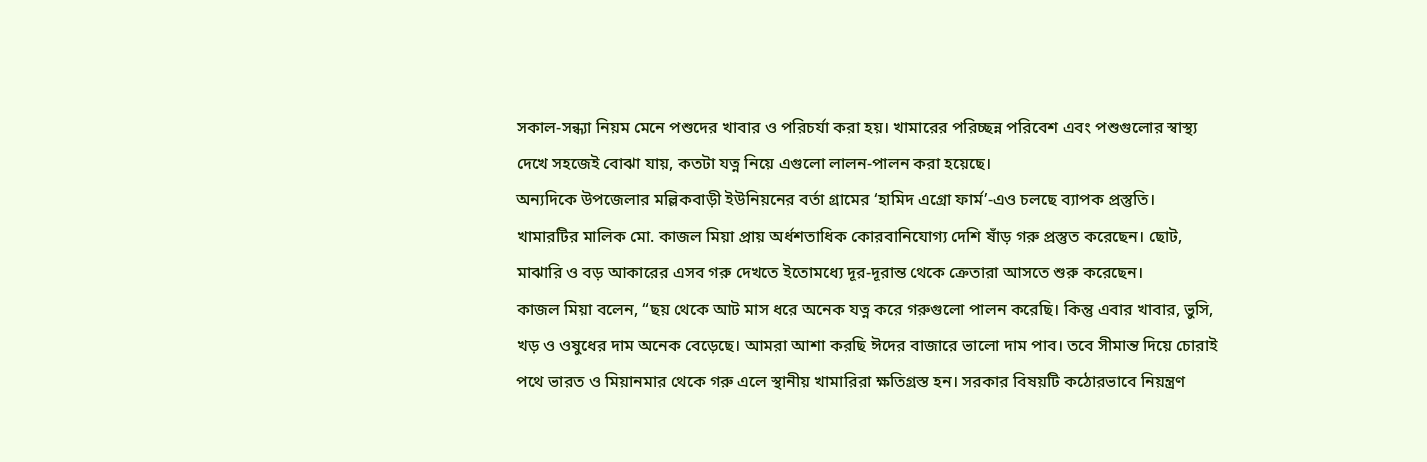সকাল-সন্ধ্যা নিয়ম মেনে পশুদের খাবার ও পরিচর্যা করা হয়। খামারের পরিচ্ছন্ন পরিবেশ এবং পশুগুলোর স্বাস্থ্য দেখে সহজেই বোঝা যায়, কতটা যত্ন নিয়ে এগুলো লালন-পালন করা হয়েছে।
অন্যদিকে উপজেলার মল্লিকবাড়ী ইউনিয়নের বর্তা গ্রামের ‘হামিদ এগ্রো ফার্ম’-এও চলছে ব্যাপক প্রস্তুতি। খামারটির মালিক মো. কাজল মিয়া প্রায় অর্ধশতাধিক কোরবানিযোগ্য দেশি ষাঁড় গরু প্রস্তুত করেছেন। ছোট, মাঝারি ও বড় আকারের এসব গরু দেখতে ইতোমধ্যে দূর-দূরান্ত থেকে ক্রেতারা আসতে শুরু করেছেন।
কাজল মিয়া বলেন, “ছয় থেকে আট মাস ধরে অনেক যত্ন করে গরুগুলো পালন করেছি। কিন্তু এবার খাবার, ভুসি, খড় ও ওষুধের দাম অনেক বেড়েছে। আমরা আশা করছি ঈদের বাজারে ভালো দাম পাব। তবে সীমান্ত দিয়ে চোরাই পথে ভারত ও মিয়ানমার থেকে গরু এলে স্থানীয় খামারিরা ক্ষতিগ্রস্ত হন। সরকার বিষয়টি কঠোরভাবে নিয়ন্ত্রণ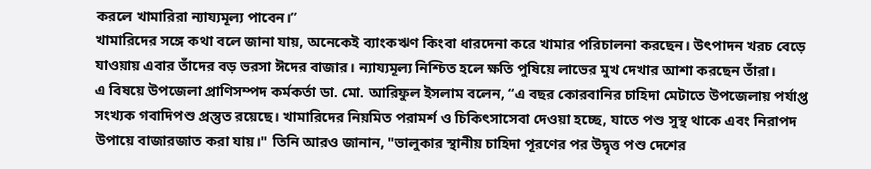করলে খামারিরা ন্যায্যমূল্য পাবেন।”
খামারিদের সঙ্গে কথা বলে জানা যায়, অনেকেই ব্যাংকঋণ কিংবা ধারদেনা করে খামার পরিচালনা করছেন। উৎপাদন খরচ বেড়ে যাওয়ায় এবার তাঁদের বড় ভরসা ঈদের বাজার। ন্যায্যমূল্য নিশ্চিত হলে ক্ষতি পুষিয়ে লাভের মুখ দেখার আশা করছেন তাঁরা।
এ বিষয়ে উপজেলা প্রাণিসম্পদ কর্মকর্তা ডা. মো. আরিফুল ইসলাম বলেন, “এ বছর কোরবানির চাহিদা মেটাতে উপজেলায় পর্যাপ্ত সংখ্যক গবাদিপশু প্রস্তুত রয়েছে। খামারিদের নিয়মিত পরামর্শ ও চিকিৎসাসেবা দেওয়া হচ্ছে, যাতে পশু সুস্থ থাকে এবং নিরাপদ উপায়ে বাজারজাত করা যায়।" তিনি আরও জানান, "ভালুকার স্থানীয় চাহিদা পূরণের পর উদ্বৃত্ত পশু দেশের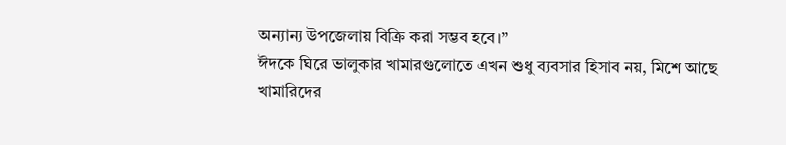অন্যান্য উপজেলায় বিক্রি করা সম্ভব হবে।”
ঈদকে ঘিরে ভালুকার খামারগুলোতে এখন শুধু ব্যবসার হিসাব নয়, মিশে আছে খামারিদের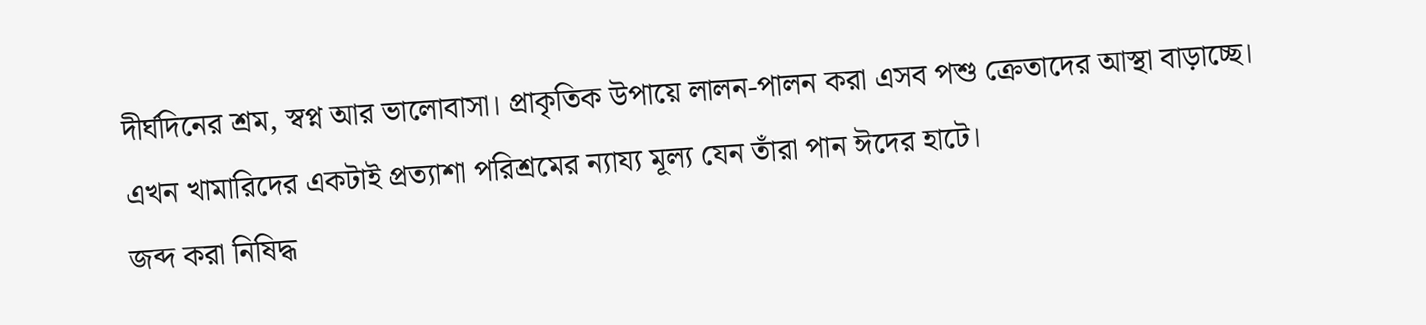দীর্ঘদিনের শ্রম, স্বপ্ন আর ভালোবাসা। প্রাকৃতিক উপায়ে লালন-পালন করা এসব পশু ক্রেতাদের আস্থা বাড়াচ্ছে। এখন খামারিদের একটাই প্রত্যাশা পরিশ্রমের ন্যায্য মূল্য যেন তাঁরা পান ঈদের হাটে।
জব্দ করা নিষিদ্ধ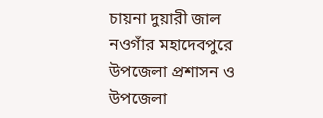চায়না দুয়ারী জাল
নওগাঁর মহাদেবপুরে উপজেলা প্রশাসন ও উপজেলা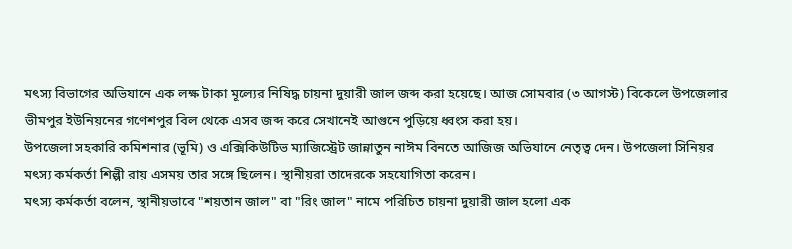মৎস্য বিভাগের অভিযানে এক লক্ষ টাকা মূল্যের নিষিদ্ধ চায়না দুয়ারী জাল জব্দ করা হয়েছে। আজ সোমবার (৩ আগস্ট) বিকেলে উপজেলার ভীমপুর ইউনিয়নের গণেশপুর বিল থেকে এসব জব্দ করে সেখানেই আগুনে পুড়িয়ে ধ্বংস করা হয়।
উপজেলা সহকারি কমিশনার (ভূমি) ও এক্সিকিউটিভ ম্যাজিস্ট্রেট জান্নাতুন নাঈম বিনতে আজিজ অভিযানে নেতৃত্ব দেন। উপজেলা সিনিয়র মৎস্য কর্মকর্তা শিল্পী রায় এসময় তার সঙ্গে ছিলেন। স্থানীয়রা তাদেরকে সহযোগিতা করেন।
মৎস্য কর্মকর্তা বলেন, স্থানীয়ভাবে "শয়তান জাল" বা "রিং জাল" নামে পরিচিত চায়না দুয়ারী জাল হলো এক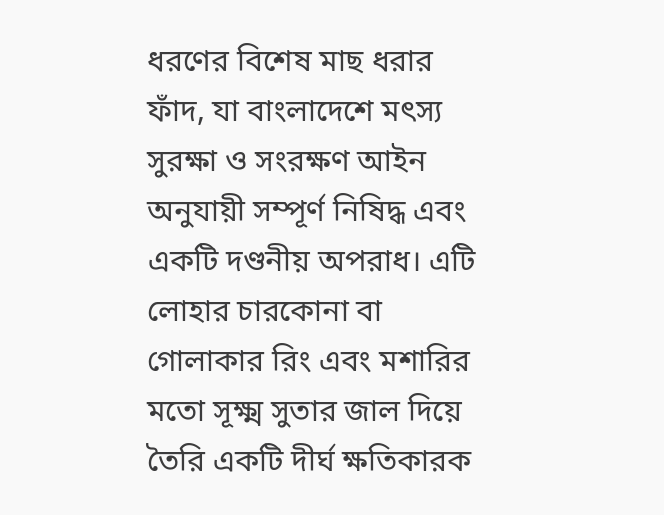ধরণের বিশেষ মাছ ধরার ফাঁদ, যা বাংলাদেশে মৎস্য সুরক্ষা ও সংরক্ষণ আইন অনুযায়ী সম্পূর্ণ নিষিদ্ধ এবং একটি দণ্ডনীয় অপরাধ। এটি লোহার চারকোনা বা গোলাকার রিং এবং মশারির মতো সূক্ষ্ম সুতার জাল দিয়ে তৈরি একটি দীর্ঘ ক্ষতিকারক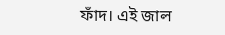ফাঁদ। এই জাল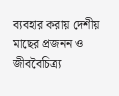ব্যবহার করায় দেশীয় মাছের প্রজনন ও জীববৈচিত্র্য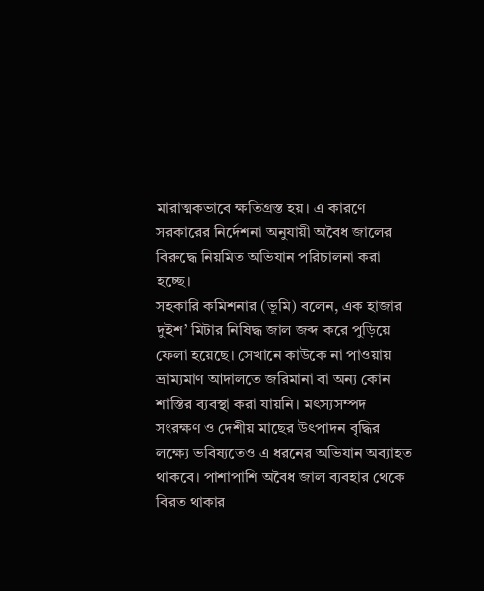মারাত্মকভাবে ক্ষতিগ্রস্ত হয়। এ কারণে সরকারের নির্দেশনা অনুযায়ী অবৈধ জালের বিরুদ্ধে নিয়মিত অভিযান পরিচালনা করা হচ্ছে।
সহকারি কমিশনার (ভূমি) বলেন, এক হাজার দুইশ’ মিটার নিষিদ্ধ জাল জব্দ করে পুড়িয়ে ফেলা হয়েছে। সেখানে কাউকে না পাওয়ায় ভ্রাম্যমাণ আদালতে জরিমানা বা অন্য কোন শাস্তির ব্যবস্থা করা যায়নি। মৎস্যসম্পদ সংরক্ষণ ও দেশীয় মাছের উৎপাদন বৃদ্ধির লক্ষ্যে ভবিষ্যতেও এ ধরনের অভিযান অব্যাহত থাকবে। পাশাপাশি অবৈধ জাল ব্যবহার থেকে বিরত থাকার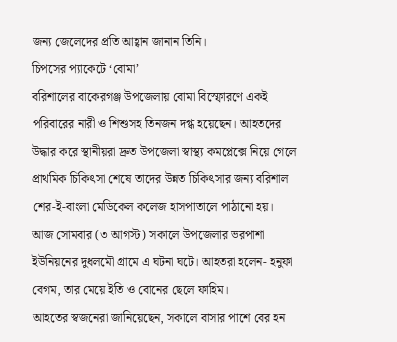জন্য জেলেদের প্রতি আহ্বান জানান তিনি।
চিপসের প্যাকেটে ‘বোমা’
বরিশালের বাকেরগঞ্জ উপজেলায় বোমা বিস্ফোরণে একই পরিবারের নারী ও শিশুসহ তিনজন দগ্ধ হয়েছেন। আহতদের উদ্ধার করে স্থানীয়রা দ্রুত উপজেলা স্বাস্থ্য কমপ্লেক্সে নিয়ে গেলে প্রাথমিক চিকিৎসা শেষে তাদের উন্নত চিকিৎসার জন্য বরিশাল শের-ই-বাংলা মেডিকেল কলেজ হাসপাতালে পাঠানো হয়।
আজ সোমবার (৩ আগস্ট) সকালে উপজেলার ভরপাশা ইউনিয়নের দুধলমৌ গ্রামে এ ঘটনা ঘটে। আহতরা হলেন- হনুফা বেগম, তার মেয়ে ইতি ও বোনের ছেলে ফাহিম।
আহতের স্বজনেরা জানিয়েছেন, সকালে বাসার পাশে বের হন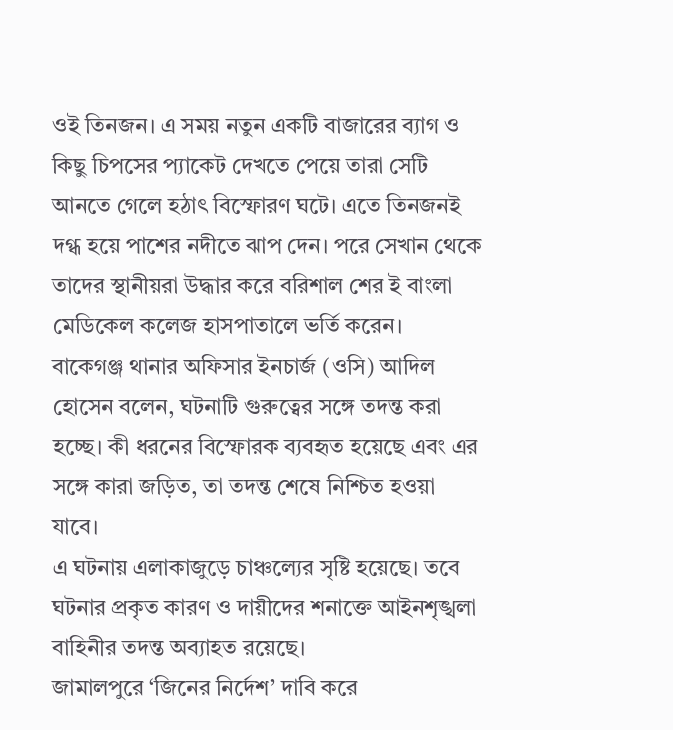ওই তিনজন। এ সময় নতুন একটি বাজারের ব্যাগ ও কিছু চিপসের প্যাকেট দেখতে পেয়ে তারা সেটি আনতে গেলে হঠাৎ বিস্ফোরণ ঘটে। এতে তিনজনই দগ্ধ হয়ে পাশের নদীতে ঝাপ দেন। পরে সেখান থেকে তাদের স্থানীয়রা উদ্ধার করে বরিশাল শের ই বাংলা মেডিকেল কলেজ হাসপাতালে ভর্তি করেন।
বাকেগঞ্জ থানার অফিসার ইনচার্জ (ওসি) আদিল হোসেন বলেন, ঘটনাটি গুরুত্বের সঙ্গে তদন্ত করা হচ্ছে। কী ধরনের বিস্ফোরক ব্যবহৃত হয়েছে এবং এর সঙ্গে কারা জড়িত, তা তদন্ত শেষে নিশ্চিত হওয়া যাবে।
এ ঘটনায় এলাকাজুড়ে চাঞ্চল্যের সৃষ্টি হয়েছে। তবে ঘটনার প্রকৃত কারণ ও দায়ীদের শনাক্তে আইনশৃঙ্খলা বাহিনীর তদন্ত অব্যাহত রয়েছে।
জামালপুরে ‘জিনের নির্দেশ’ দাবি করে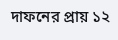দাফনের প্রায় ১২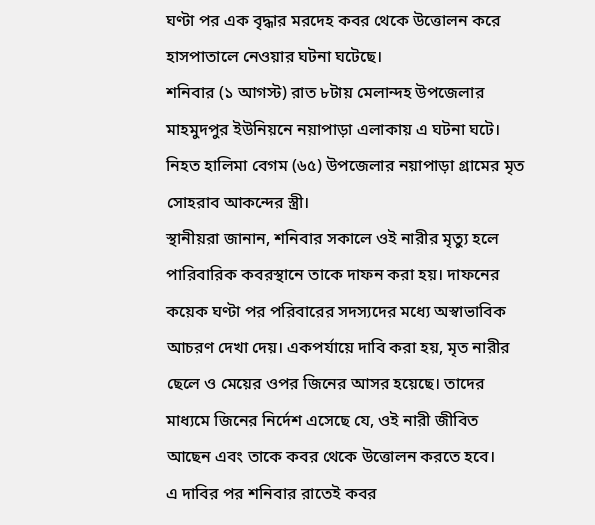ঘণ্টা পর এক বৃদ্ধার মরদেহ কবর থেকে উত্তোলন করে হাসপাতালে নেওয়ার ঘটনা ঘটেছে।
শনিবার (১ আগস্ট) রাত ৮টায় মেলান্দহ উপজেলার মাহমুদপুর ইউনিয়নে নয়াপাড়া এলাকায় এ ঘটনা ঘটে।
নিহত হালিমা বেগম (৬৫) উপজেলার নয়াপাড়া গ্রামের মৃত সোহরাব আকন্দের স্ত্রী।
স্থানীয়রা জানান, শনিবার সকালে ওই নারীর মৃত্যু হলে পারিবারিক কবরস্থানে তাকে দাফন করা হয়। দাফনের কয়েক ঘণ্টা পর পরিবারের সদস্যদের মধ্যে অস্বাভাবিক আচরণ দেখা দেয়। একপর্যায়ে দাবি করা হয়, মৃত নারীর ছেলে ও মেয়ের ওপর জিনের আসর হয়েছে। তাদের মাধ্যমে জিনের নির্দেশ এসেছে যে, ওই নারী জীবিত আছেন এবং তাকে কবর থেকে উত্তোলন করতে হবে।
এ দাবির পর শনিবার রাতেই কবর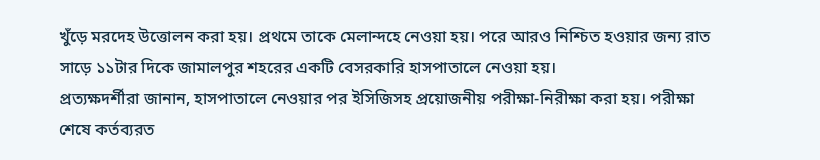খুঁড়ে মরদেহ উত্তোলন করা হয়। প্রথমে তাকে মেলান্দহে নেওয়া হয়। পরে আরও নিশ্চিত হওয়ার জন্য রাত সাড়ে ১১টার দিকে জামালপুর শহরের একটি বেসরকারি হাসপাতালে নেওয়া হয়।
প্রত্যক্ষদর্শীরা জানান, হাসপাতালে নেওয়ার পর ইসিজিসহ প্রয়োজনীয় পরীক্ষা-নিরীক্ষা করা হয়। পরীক্ষা শেষে কর্তব্যরত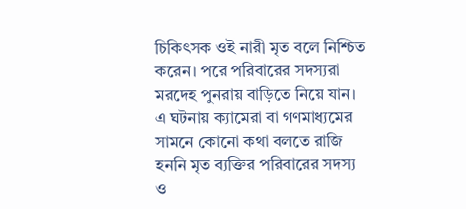চিকিৎসক ওই নারী মৃত বলে নিশ্চিত করেন। পরে পরিবারের সদস্যরা মরদেহ পুনরায় বাড়িতে নিয়ে যান।
এ ঘটনায় ক্যামেরা বা গণমাধ্যমের সামনে কোনো কথা বলতে রাজি হননি মৃত ব্যক্তির পরিবারের সদস্য ও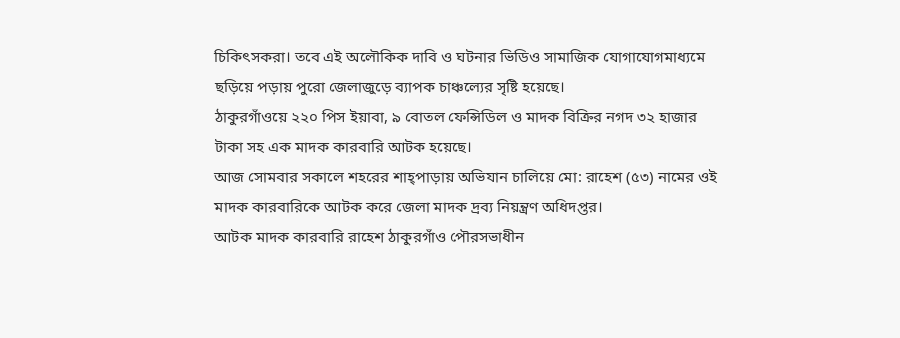চিকিৎসকরা। তবে এই অলৌকিক দাবি ও ঘটনার ভিডিও সামাজিক যোগাযোগমাধ্যমে ছড়িয়ে পড়ায় পুরো জেলাজুড়ে ব্যাপক চাঞ্চল্যের সৃষ্টি হয়েছে।
ঠাকুরগাঁওয়ে ২২০ পিস ইয়াবা, ৯ বোতল ফেন্সিডিল ও মাদক বিক্রির নগদ ৩২ হাজার টাকা সহ এক মাদক কারবারি আটক হয়েছে।
আজ সোমবার সকালে শহরের শাহ্পাড়ায় অভিযান চালিয়ে মো: রাহেশ (৫৩) নামের ওই মাদক কারবারিকে আটক করে জেলা মাদক দ্রব্য নিয়ন্ত্রণ অধিদপ্তর।
আটক মাদক কারবারি রাহেশ ঠাকুরগাঁও পৌরসভাধীন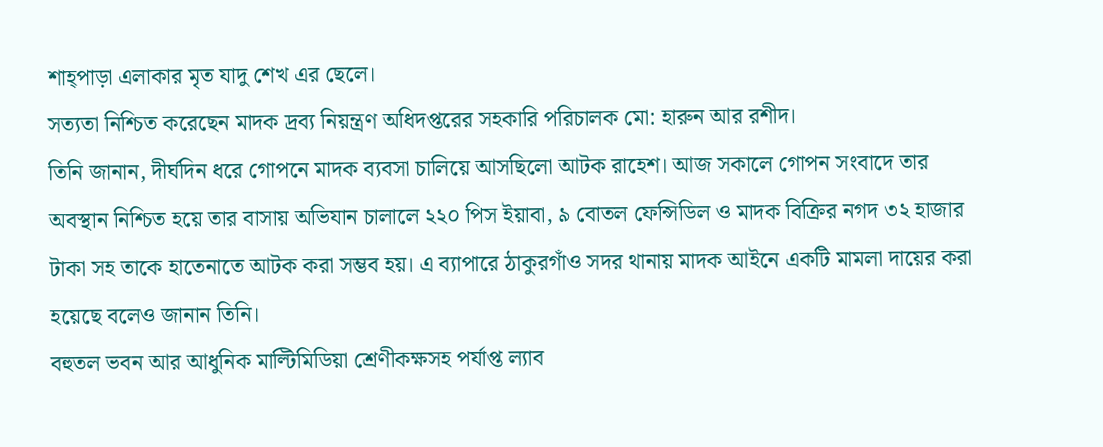শাহ্পাড়া এলাকার মৃত যাদু শেখ এর ছেলে।
সত্যতা নিশ্চিত করেছেন মাদক দ্রব্য নিয়ন্ত্রণ অধিদপ্তরের সহকারি পরিচালক মো: হারুন আর রশীদ।
তিনি জানান, দীর্ঘদিন ধরে গোপনে মাদক ব্যবসা চালিয়ে আসছিলো আটক রাহেশ। আজ সকালে গোপন সংবাদে তার অবস্থান নিশ্চিত হয়ে তার বাসায় অভিযান চালালে ২২০ পিস ইয়াবা, ৯ বোতল ফেন্সিডিল ও মাদক বিক্রির নগদ ৩২ হাজার টাকা সহ তাকে হাতেনাতে আটক করা সম্ভব হয়। এ ব্যাপারে ঠাকুরগাঁও সদর থানায় মাদক আইনে একটি মামলা দায়ের করা হয়েছে বলেও জানান তিনি।
বহুতল ভবন আর আধুনিক মাল্টিমিডিয়া শ্রেণীকক্ষসহ পর্যাপ্ত ল্যাব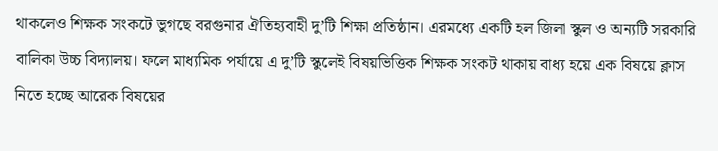থাকলেও শিক্ষক সংকটে ভুগছে বরগুনার ঐতিহ্যবাহী দু’টি শিক্ষা প্রতিষ্ঠান। এরমধ্যে একটি হল জিলা স্কুল ও অন্যটি সরকারি বালিকা উচ্চ বিদ্যালয়। ফলে মাধ্যমিক পর্যায়ে এ দু’টি স্কুলেই বিষয়ভিত্তিক শিক্ষক সংকট থাকায় বাধ্য হয়ে এক বিষয়ে ক্লাস নিতে হচ্ছে আরেক বিষয়ের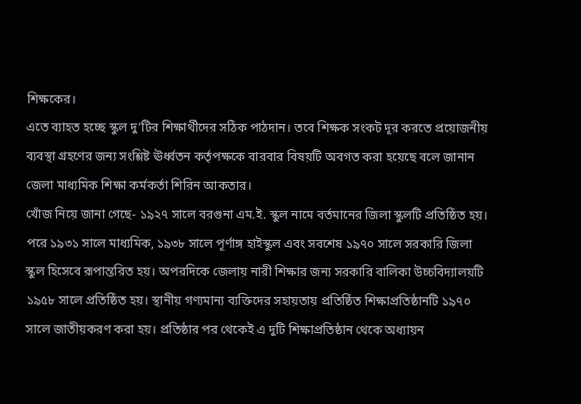শিক্ষকের।
এতে ব্যাহত হচ্ছে স্কুল দু’টির শিক্ষার্থীদের সঠিক পাঠদান। তবে শিক্ষক সংকট দূর করতে প্রয়োজনীয় ব্যবস্থা গ্রহণের জন্য সংশ্লিষ্ট ঊর্ধ্বতন কর্তৃপক্ষকে বারবার বিষয়টি অবগত করা হয়েছে বলে জানান জেলা মাধ্যমিক শিক্ষা কর্মকর্তা শিরিন আকতার।
খোঁজ নিয়ে জানা গেছে- ১৯২৭ সালে বরগুনা এম.ই. স্কুল নামে বর্তমানের জিলা স্কুলটি প্রতিষ্ঠিত হয়। পরে ১৯৩১ সালে মাধ্যমিক, ১৯৩৮ সালে পূর্ণাঙ্গ হাইস্কুল এবং সবশেষ ১৯৭০ সালে সরকারি জিলা স্কুল হিসেবে রূপান্তরিত হয়। অপরদিকে জেলায় নারী শিক্ষার জন্য সরকারি বালিকা উচ্চবিদ্যালয়টি ১৯৫৮ সালে প্রতিষ্ঠিত হয়। স্থানীয় গণ্যমান্য ব্যক্তিদের সহায়তায় প্রতিষ্ঠিত শিক্ষাপ্রতিষ্ঠানটি ১৯৭০ সালে জাতীয়করণ করা হয়। প্রতিষ্ঠার পর থেকেই এ দুটি শিক্ষাপ্রতিষ্ঠান থেকে অধ্যায়ন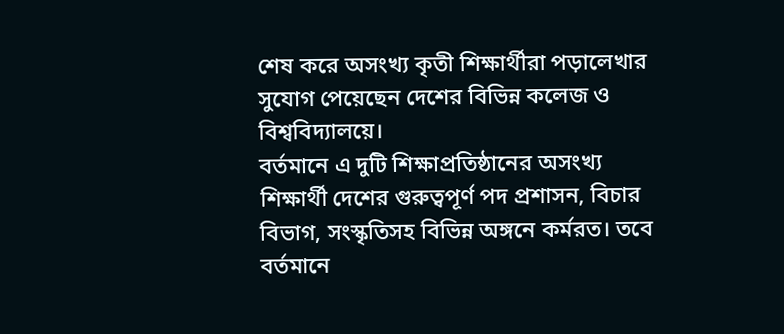শেষ করে অসংখ্য কৃতী শিক্ষার্থীরা পড়ালেখার সুযোগ পেয়েছেন দেশের বিভিন্ন কলেজ ও বিশ্ববিদ্যালয়ে।
বর্তমানে এ দুটি শিক্ষাপ্রতিষ্ঠানের অসংখ্য শিক্ষার্থী দেশের গুরুত্বপূর্ণ পদ প্রশাসন, বিচার বিভাগ, সংস্কৃতিসহ বিভিন্ন অঙ্গনে কর্মরত। তবে বর্তমানে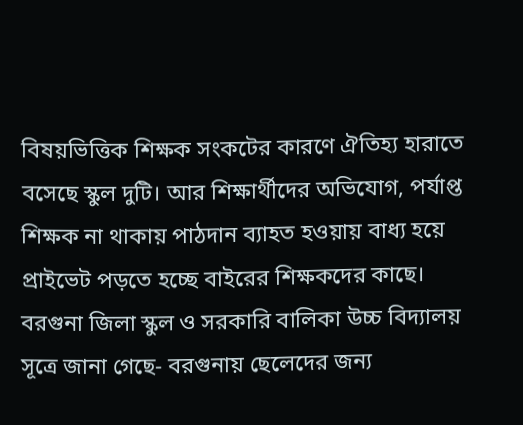বিষয়ভিত্তিক শিক্ষক সংকটের কারণে ঐতিহ্য হারাতে বসেছে স্কুল দুটি। আর শিক্ষার্থীদের অভিযোগ, পর্যাপ্ত শিক্ষক না থাকায় পাঠদান ব্যাহত হওয়ায় বাধ্য হয়ে প্রাইভেট পড়তে হচ্ছে বাইরের শিক্ষকদের কাছে।
বরগুনা জিলা স্কুল ও সরকারি বালিকা উচ্চ বিদ্যালয় সূত্রে জানা গেছে- বরগুনায় ছেলেদের জন্য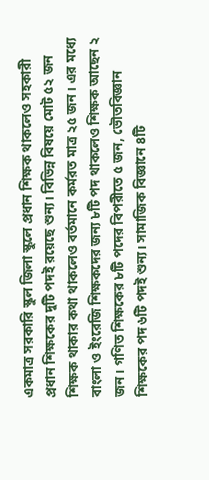একমাত্র সরকারি স্কুল জিলা স্কুলে প্রধান শিক্ষক থাকলেও সহকারী প্রধান শিক্ষকের দুটি পদই রয়েছে শুন্য। বিভিন্ন বিষয়ে মোট ৫২ জন শিক্ষক থাকার কথা থাকলেও বর্তমানে কর্মরত মাত্র ২৫ জন। এর মধ্যে বাংলা ও ইংরেজি শিক্ষকদের জন্য ৮টি পদ থাকলেও শিক্ষক আছেন ২ জন। গণিত শিক্ষকের ৮টি পদের বিপরীতে ৫ জন, ভৌতবিজ্ঞান শিক্ষকের পদ ৬টি পদই শুন্য। সামাজিক বিজ্ঞানে ৪টি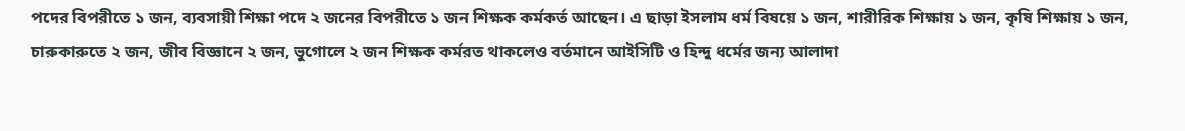পদের বিপরীতে ১ জন, ব্যবসায়ী শিক্ষা পদে ২ জনের বিপরীতে ১ জন শিক্ষক কর্মকর্ত আছেন। এ ছাড়া ইসলাম ধর্ম বিষয়ে ১ জন, শারীরিক শিক্ষায় ১ জন, কৃষি শিক্ষায় ১ জন, চারুকারুতে ২ জন, জীব বিজ্ঞানে ২ জন, ভুগোলে ২ জন শিক্ষক কর্মরত থাকলেও বর্তমানে আইসিটি ও হিন্দু ধর্মের জন্য আলাদা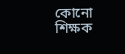কোনো শিক্ষক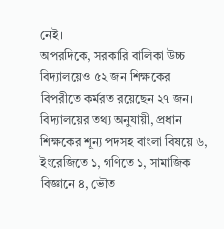নেই।
অপরদিকে, সরকারি বালিকা উচ্চ বিদ্যালয়েও ৫২ জন শিক্ষকের বিপরীতে কর্মরত রয়েছেন ২৭ জন। বিদ্যালয়ের তথ্য অনুযায়ী, প্রধান শিক্ষকের শূন্য পদসহ বাংলা বিষয়ে ৬, ইংরেজিতে ১, গণিতে ১, সামাজিক বিজ্ঞানে ৪, ভৌত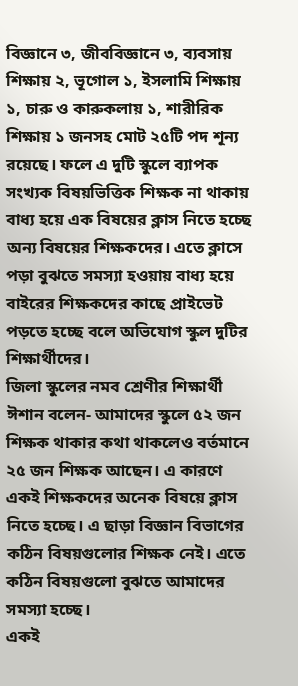বিজ্ঞানে ৩, জীববিজ্ঞানে ৩, ব্যবসায় শিক্ষায় ২, ভূগোল ১, ইসলামি শিক্ষায় ১, চারু ও কারুকলায় ১, শারীরিক শিক্ষায় ১ জনসহ মোট ২৫টি পদ শূন্য রয়েছে। ফলে এ দুটি স্কুলে ব্যাপক সংখ্যক বিষয়ভিত্তিক শিক্ষক না থাকায় বাধ্য হয়ে এক বিষয়ের ক্লাস নিতে হচ্ছে অন্য বিষয়ের শিক্ষকদের। এতে ক্লাসে পড়া বুঝতে সমস্যা হওয়ায় বাধ্য হয়ে বাইরের শিক্ষকদের কাছে প্রাইভেট পড়তে হচ্ছে বলে অভিযোগ স্কুল দুটির শিক্ষার্থীদের।
জিলা স্কুলের নমব শ্রেণীর শিক্ষার্থী ঈশান বলেন- আমাদের স্কুলে ৫২ জন শিক্ষক থাকার কথা থাকলেও বর্তমানে ২৫ জন শিক্ষক আছেন। এ কারণে একই শিক্ষকদের অনেক বিষয়ে ক্লাস নিতে হচ্ছে। এ ছাড়া বিজ্ঞান বিভাগের কঠিন বিষয়গুলোর শিক্ষক নেই। এতে কঠিন বিষয়গুলো বুঝতে আমাদের সমস্যা হচ্ছে।
একই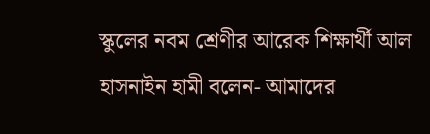স্কুলের নবম শ্রেণীর আরেক শিক্ষার্থী আল হাসনাইন হামী বলেন- আমাদের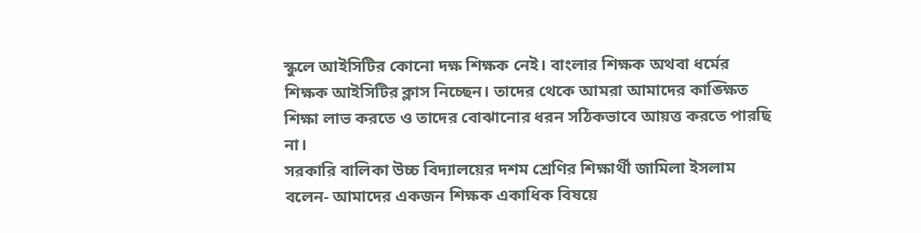স্কুলে আইসিটির কোনো দক্ষ শিক্ষক নেই। বাংলার শিক্ষক অথবা ধর্মের শিক্ষক আইসিটির ক্লাস নিচ্ছেন। তাদের থেকে আমরা আমাদের কাঙ্ক্ষিত শিক্ষা লাভ করতে ও তাদের বোঝানোর ধরন সঠিকভাবে আয়ত্ত করতে পারছি না।
সরকারি বালিকা উচ্চ বিদ্যালয়ের দশম শ্রেণির শিক্ষার্থী জামিলা ইসলাম বলেন- আমাদের একজন শিক্ষক একাধিক বিষয়ে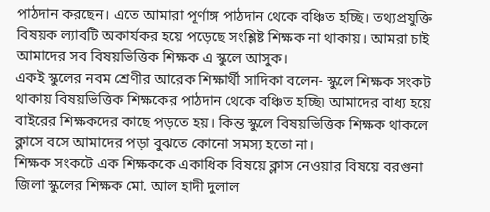পাঠদান করছেন। এতে আমারা পূর্ণাঙ্গ পাঠদান থেকে বঞ্চিত হচ্ছি। তথ্যপ্রযুক্তি বিষয়ক ল্যাবটি অকার্যকর হয়ে পড়েছে সংশ্লিষ্ট শিক্ষক না থাকায়। আমরা চাই আমাদের সব বিষয়ভিত্তিক শিক্ষক এ স্কুলে আসুক।
একই স্কুলের নবম শ্রেণীর আরেক শিক্ষার্থী সাদিকা বলেন- স্কুলে শিক্ষক সংকট থাকায় বিষয়ভিত্তিক শিক্ষকের পাঠদান থেকে বঞ্চিত হচ্ছি৷ আমাদের বাধ্য হয়ে বাইরের শিক্ষকদের কাছে পড়তে হয়। কিন্ত স্কুলে বিষয়ভিত্তিক শিক্ষক থাকলে ক্লাসে বসে আমাদের পড়া বুঝতে কোনো সমস্য হতো না।
শিক্ষক সংকটে এক শিক্ষককে একাধিক বিষয়ে ক্লাস নেওয়ার বিষয়ে বরগুনা জিলা স্কুলের শিক্ষক মো. আল হাদী দুলাল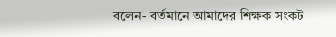বলেন- বর্তমানে আমাদের শিক্ষক সংকট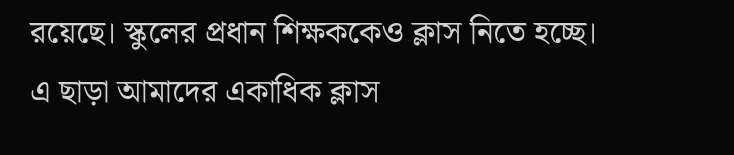রয়েছে। স্কুলের প্রধান শিক্ষককেও ক্লাস নিতে হচ্ছে। এ ছাড়া আমাদের একাধিক ক্লাস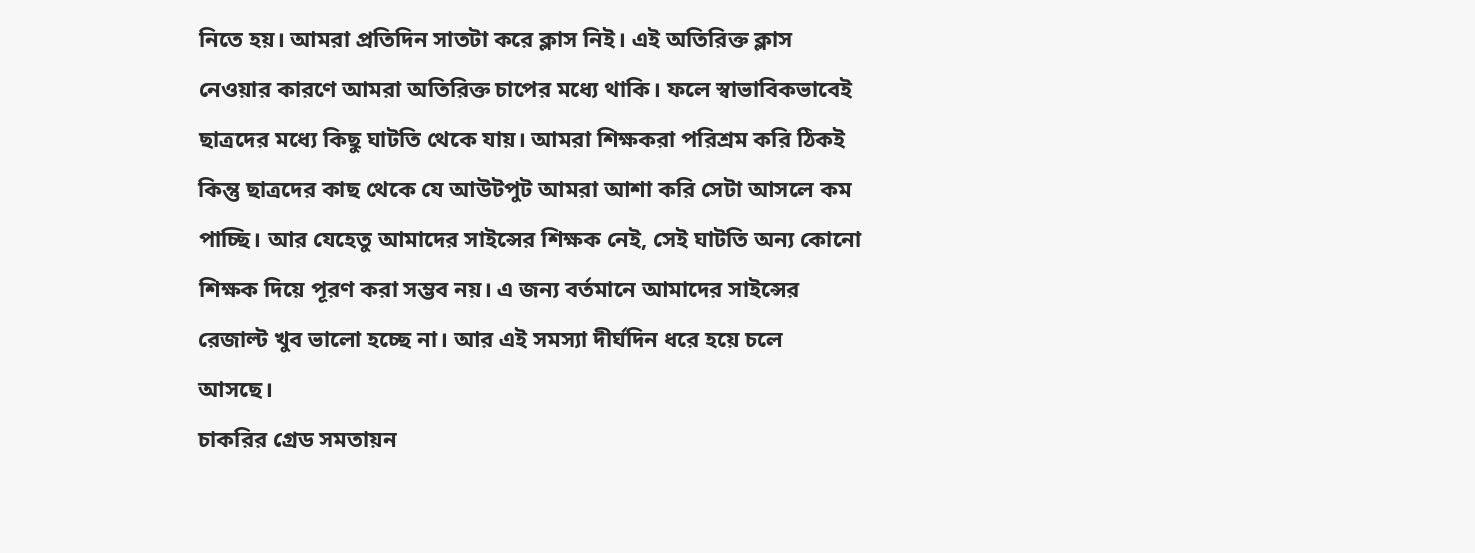নিতে হয়। আমরা প্রতিদিন সাতটা করে ক্লাস নিই। এই অতিরিক্ত ক্লাস নেওয়ার কারণে আমরা অতিরিক্ত চাপের মধ্যে থাকি। ফলে স্বাভাবিকভাবেই ছাত্রদের মধ্যে কিছু ঘাটতি থেকে যায়। আমরা শিক্ষকরা পরিশ্রম করি ঠিকই কিন্তু ছাত্রদের কাছ থেকে যে আউটপুট আমরা আশা করি সেটা আসলে কম পাচ্ছি। আর যেহেতু আমাদের সাইন্সের শিক্ষক নেই, সেই ঘাটতি অন্য কোনো শিক্ষক দিয়ে পূরণ করা সম্ভব নয়। এ জন্য বর্তমানে আমাদের সাইন্সের রেজাল্ট খুব ভালো হচ্ছে না। আর এই সমস্যা দীর্ঘদিন ধরে হয়ে চলে আসছে।
চাকরির গ্রেড সমতায়ন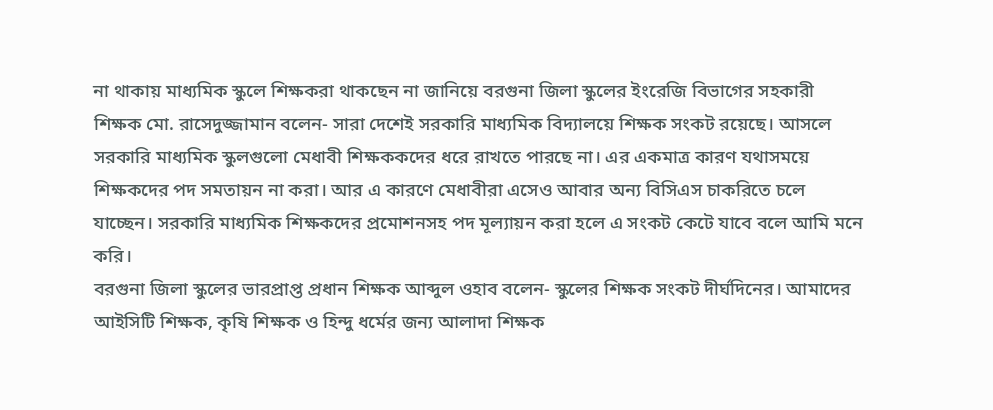না থাকায় মাধ্যমিক স্কুলে শিক্ষকরা থাকছেন না জানিয়ে বরগুনা জিলা স্কুলের ইংরেজি বিভাগের সহকারী শিক্ষক মো. রাসেদুজ্জামান বলেন- সারা দেশেই সরকারি মাধ্যমিক বিদ্যালয়ে শিক্ষক সংকট রয়েছে। আসলে সরকারি মাধ্যমিক স্কুলগুলো মেধাবী শিক্ষককদের ধরে রাখতে পারছে না। এর একমাত্র কারণ যথাসময়ে শিক্ষকদের পদ সমতায়ন না করা। আর এ কারণে মেধাবীরা এসেও আবার অন্য বিসিএস চাকরিতে চলে যাচ্ছেন। সরকারি মাধ্যমিক শিক্ষকদের প্রমোশনসহ পদ মূল্যায়ন করা হলে এ সংকট কেটে যাবে বলে আমি মনে করি।
বরগুনা জিলা স্কুলের ভারপ্রাপ্ত প্রধান শিক্ষক আব্দুল ওহাব বলেন- স্কুলের শিক্ষক সংকট দীর্ঘদিনের। আমাদের আইসিটি শিক্ষক, কৃষি শিক্ষক ও হিন্দু ধর্মের জন্য আলাদা শিক্ষক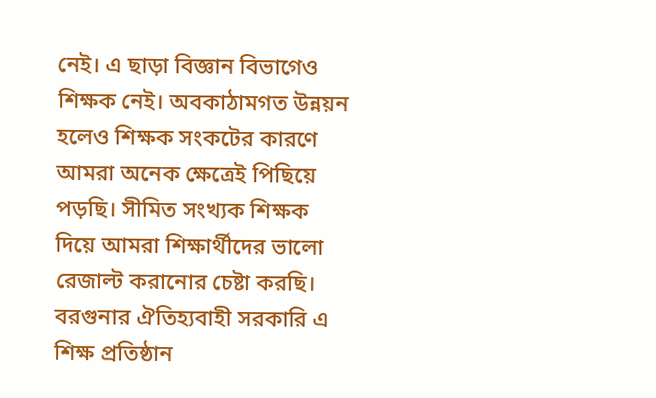নেই। এ ছাড়া বিজ্ঞান বিভাগেও শিক্ষক নেই। অবকাঠামগত উন্নয়ন হলেও শিক্ষক সংকটের কারণে আমরা অনেক ক্ষেত্রেই পিছিয়ে পড়ছি। সীমিত সংখ্যক শিক্ষক দিয়ে আমরা শিক্ষার্থীদের ভালো রেজাল্ট করানোর চেষ্টা করছি।
বরগুনার ঐতিহ্যবাহী সরকারি এ শিক্ষ প্রতিষ্ঠান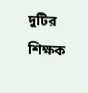দুটির শিক্ষক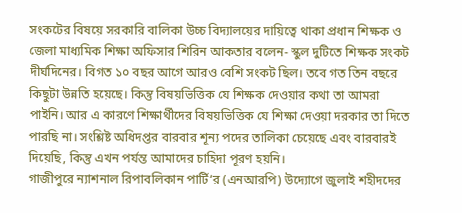সংকটের বিষয়ে সরকারি বালিকা উচ্চ বিদ্যালয়ের দায়িত্বে থাকা প্রধান শিক্ষক ও জেলা মাধ্যমিক শিক্ষা অফিসার শিরিন আকতার বলেন- স্কুল দুটিতে শিক্ষক সংকট দীর্ঘদিনের। বিগত ১০ বছর আগে আরও বেশি সংকট ছিল। তবে গত তিন বছরে কিছুটা উন্নতি হয়েছে। কিন্তু বিষয়ভিত্তিক যে শিক্ষক দেওয়ার কথা তা আমরা পাইনি। আর এ কারণে শিক্ষার্থীদের বিষয়ভিত্তিক যে শিক্ষা দেওয়া দরকার তা দিতে পারছি না। সংশ্লিষ্ট অধিদপ্তর বারবার শূন্য পদের তালিকা চেয়েছে এবং বারবারই দিয়েছি, কিন্তু এখন পর্যন্ত আমাদের চাহিদা পূরণ হয়নি।
গাজীপুরে ন্যাশনাল রিপাবলিকান পার্টি‘র (এনআরপি) উদ্যোগে জুলাই শহীদদের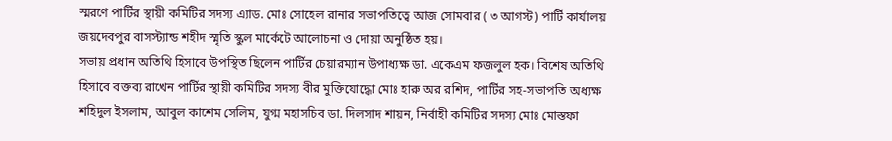স্মরণে পার্টির স্থায়ী কমিটির সদস্য এ্যাড. মোঃ সোহেল রানার সভাপতিত্বে আজ সোমবার ( ৩ আগস্ট) পার্টি কার্যালয় জয়দেবপুর বাসস্ট্যান্ড শহীদ স্মৃতি স্কুল মার্কেটে আলোচনা ও দোয়া অনুষ্ঠিত হয়।
সভায় প্রধান অতিথি হিসাবে উপস্থিত ছিলেন পার্টির চেয়ারম্যান উপাধ্যক্ষ ডা. একেএম ফজলুল হক। বিশেষ অতিথি হিসাবে বক্তব্য রাখেন পার্টির স্থায়ী কমিটির সদস্য বীর মুক্তিযোদ্ধো মোঃ হারু অর রশিদ, পার্টির সহ-সভাপতি অধ্যক্ষ শহিদুল ইসলাম, আবুল কাশেম সেলিম, যুগ্ম মহাসচিব ডা. দিলসাদ শায়ন, নির্বাহী কমিটির সদস্য মোঃ মোস্তফা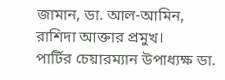জামান, ডা. আল-আমিন, রাশিদা আক্তার প্রমুখ।
পার্টির চেয়ারম্যান উপাধ্যক্ষ ডা.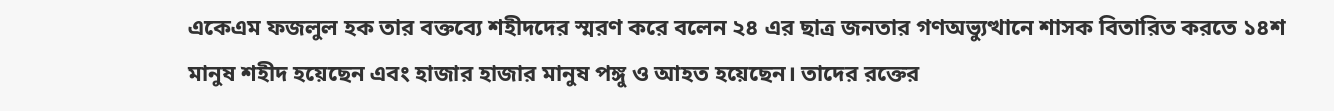একেএম ফজলুল হক তার বক্তব্যে শহীদদের স্মরণ করে বলেন ২৪ এর ছাত্র জনতার গণঅভ্যুত্থানে শাসক বিতারিত করতে ১৪শ মানুষ শহীদ হয়েছেন এবং হাজার হাজার মানুষ পঙ্গু ও আহত হয়েছেন। তাদের রক্তের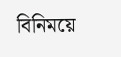বিনিময়ে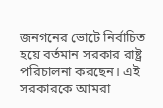জনগনের ভোটে নির্বাচিত হয়ে বর্তমান সরকার রাষ্ট্র পরিচালনা করছেন। এই সরকারকে আমরা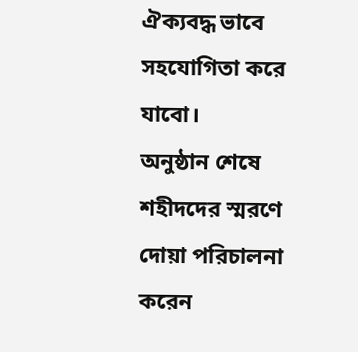ঐক্যবদ্ধ ভাবে সহযোগিতা করে যাবো।
অনুষ্ঠান শেষে শহীদদের স্মরণে দোয়া পরিচালনা করেন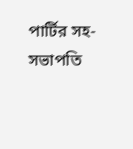পার্টির সহ-সভাপতি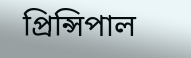প্রিন্সিপাল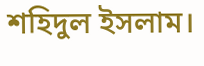শহিদুল ইসলাম।